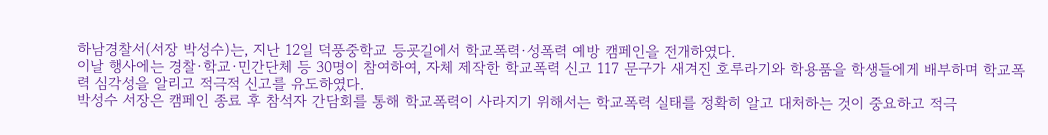하남경찰서(서장 박성수)는, 지난 12일 덕풍중학교 등굣길에서 학교폭력·성폭력 예방 캠페인을 전개하였다.
이날 행사에는 경찰·학교·민간단체 등 30명이 참여하여, 자체 제작한 학교폭력 신고 117 문구가 새겨진 호루라기와 학용품을 학생들에게 배부하며 학교폭력 심각성을 알리고 적극적 신고를 유도하였다.
박성수 서장은 캠페인 종료 후 참석자 간담회를 통해 학교폭력이 사라지기 위해서는 학교폭력 실태를 정확히 알고 대처하는 것이 중요하고 적극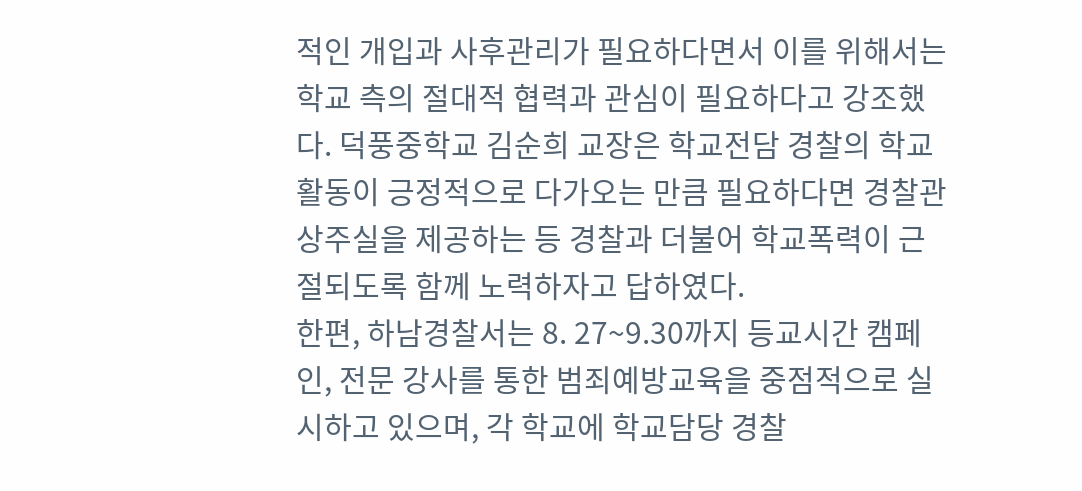적인 개입과 사후관리가 필요하다면서 이를 위해서는 학교 측의 절대적 협력과 관심이 필요하다고 강조했다. 덕풍중학교 김순희 교장은 학교전담 경찰의 학교 활동이 긍정적으로 다가오는 만큼 필요하다면 경찰관 상주실을 제공하는 등 경찰과 더불어 학교폭력이 근절되도록 함께 노력하자고 답하였다.
한편, 하남경찰서는 8. 27~9.30까지 등교시간 캠페인, 전문 강사를 통한 범죄예방교육을 중점적으로 실시하고 있으며, 각 학교에 학교담당 경찰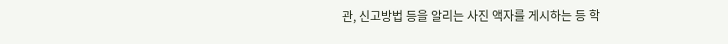관, 신고방법 등을 알리는 사진 액자를 게시하는 등 학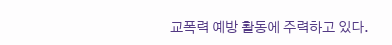교폭력 예방 활동에 주력하고 있다.